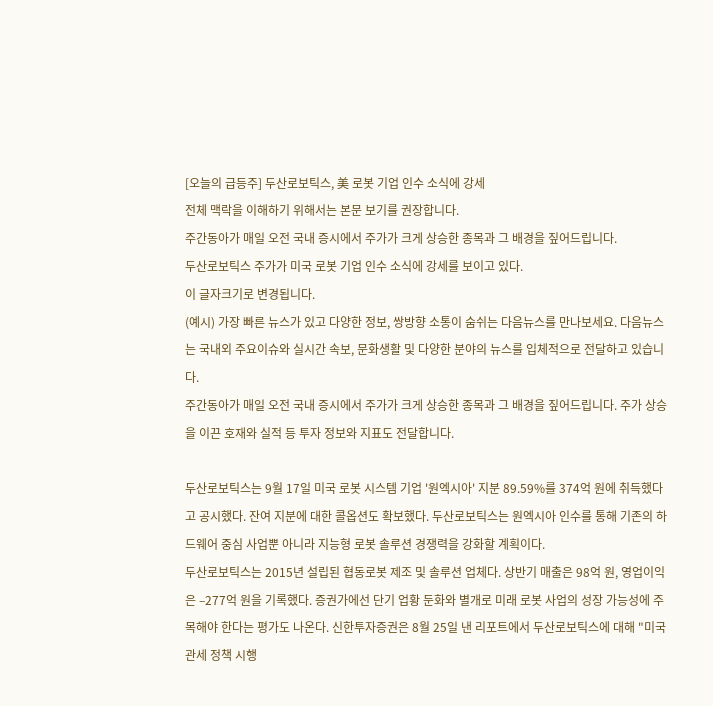[오늘의 급등주] 두산로보틱스, 美 로봇 기업 인수 소식에 강세
전체 맥락을 이해하기 위해서는 본문 보기를 권장합니다.
주간동아가 매일 오전 국내 증시에서 주가가 크게 상승한 종목과 그 배경을 짚어드립니다.
두산로보틱스 주가가 미국 로봇 기업 인수 소식에 강세를 보이고 있다.
이 글자크기로 변경됩니다.
(예시) 가장 빠른 뉴스가 있고 다양한 정보, 쌍방향 소통이 숨쉬는 다음뉴스를 만나보세요. 다음뉴스는 국내외 주요이슈와 실시간 속보, 문화생활 및 다양한 분야의 뉴스를 입체적으로 전달하고 있습니다.
주간동아가 매일 오전 국내 증시에서 주가가 크게 상승한 종목과 그 배경을 짚어드립니다. 주가 상승을 이끈 호재와 실적 등 투자 정보와 지표도 전달합니다.

두산로보틱스는 9월 17일 미국 로봇 시스템 기업 '원엑시아' 지분 89.59%를 374억 원에 취득했다고 공시했다. 잔여 지분에 대한 콜옵션도 확보했다. 두산로보틱스는 원엑시아 인수를 통해 기존의 하드웨어 중심 사업뿐 아니라 지능형 로봇 솔루션 경쟁력을 강화할 계획이다.
두산로보틱스는 2015년 설립된 협동로봇 제조 및 솔루션 업체다. 상반기 매출은 98억 원, 영업이익은 –277억 원을 기록했다. 증권가에선 단기 업황 둔화와 별개로 미래 로봇 사업의 성장 가능성에 주목해야 한다는 평가도 나온다. 신한투자증권은 8월 25일 낸 리포트에서 두산로보틱스에 대해 "미국 관세 정책 시행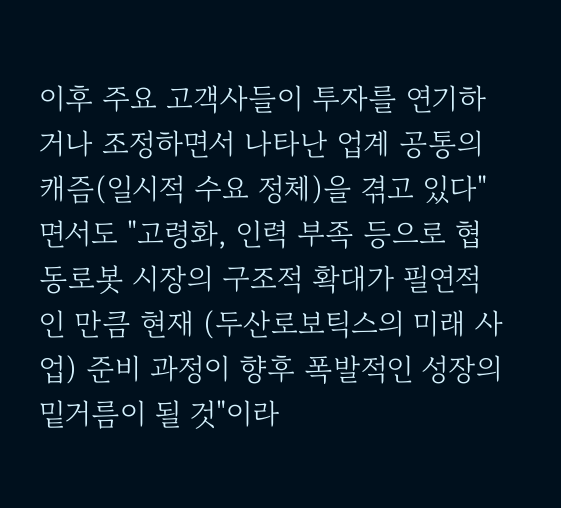이후 주요 고객사들이 투자를 연기하거나 조정하면서 나타난 업계 공통의 캐즘(일시적 수요 정체)을 겪고 있다"면서도 "고령화, 인력 부족 등으로 협동로봇 시장의 구조적 확대가 필연적인 만큼 현재 (두산로보틱스의 미래 사업) 준비 과정이 향후 폭발적인 성장의 밑거름이 될 것"이라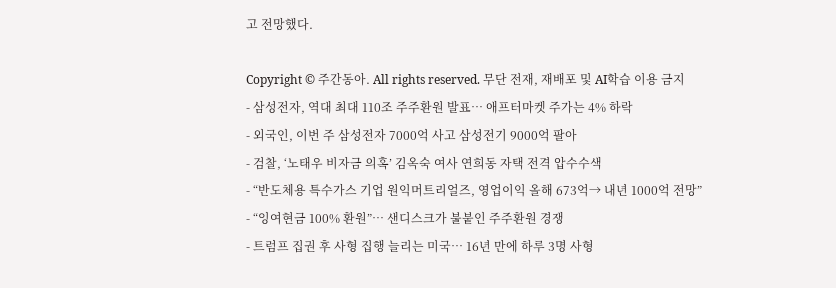고 전망했다.

Copyright © 주간동아. All rights reserved. 무단 전재, 재배포 및 AI학습 이용 금지
- 삼성전자, 역대 최대 110조 주주환원 발표… 애프터마켓 주가는 4% 하락
- 외국인, 이번 주 삼성전자 7000억 사고 삼성전기 9000억 팔아
- 검찰, ‘노태우 비자금 의혹’ 김옥숙 여사 연희동 자택 전격 압수수색
- “반도체용 특수가스 기업 원익머트리얼즈, 영업이익 올해 673억→ 내년 1000억 전망”
- “잉여현금 100% 환원”… 샌디스크가 불붙인 주주환원 경쟁
- 트럼프 집권 후 사형 집행 늘리는 미국… 16년 만에 하루 3명 사형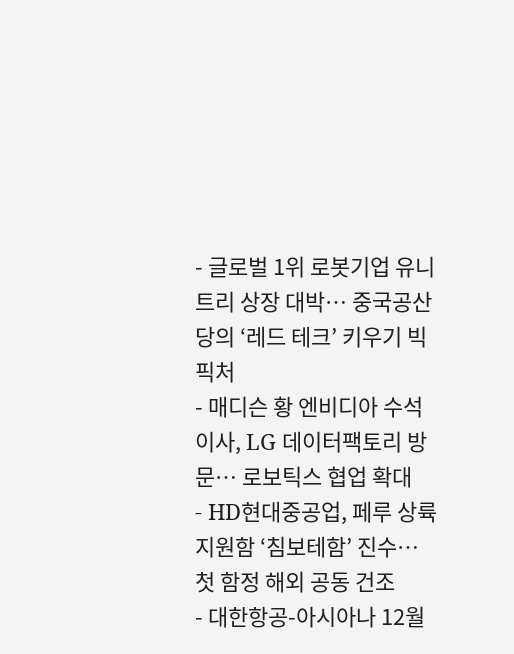- 글로벌 1위 로봇기업 유니트리 상장 대박… 중국공산당의 ‘레드 테크’ 키우기 빅 픽처
- 매디슨 황 엔비디아 수석이사, LG 데이터팩토리 방문… 로보틱스 협업 확대
- HD현대중공업, 페루 상륙지원함 ‘침보테함’ 진수… 첫 함정 해외 공동 건조
- 대한항공-아시아나 12월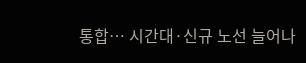통합… 시간대·신규 노선 늘어나